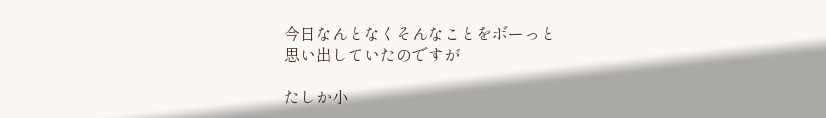今日なんとなくそんなことをボーっと
思い出していたのですが

たしか小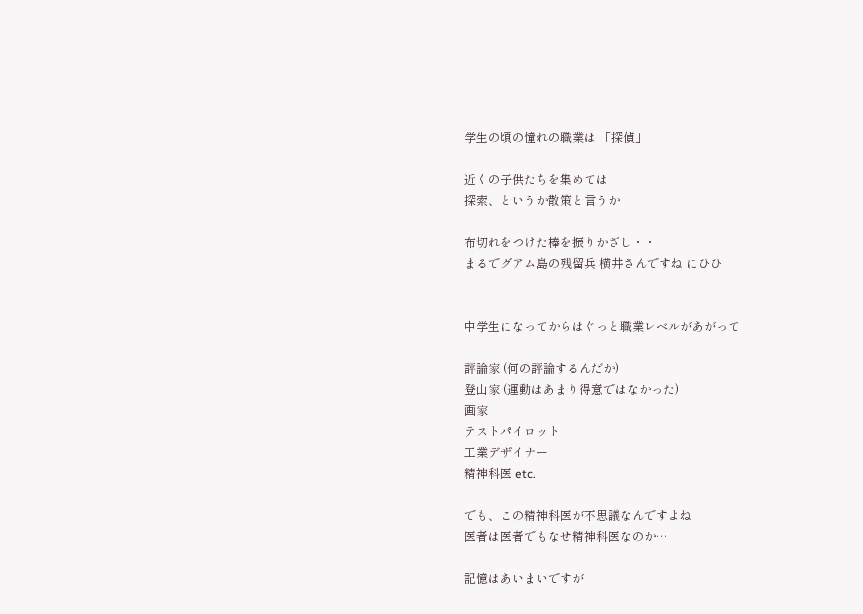学生の頃の憧れの職業は 「探偵」

近くの子供たちを集めては
探索、というか散策と言うか

布切れをつけた棒を振りかざし・・
まるでグアム島の残留兵 横井さんですね にひひ


中学生になってからはぐっと職業レベルがあがって

評論家 (何の評論するんだか)
登山家 (運動はあまり得意ではなかった)
画家
テストパイロット
工業デザイナー
精神科医 etc.

でも、この精神科医が不思議なんですよね
医者は医者でもなせ精神科医なのか…

記憶はあいまいですが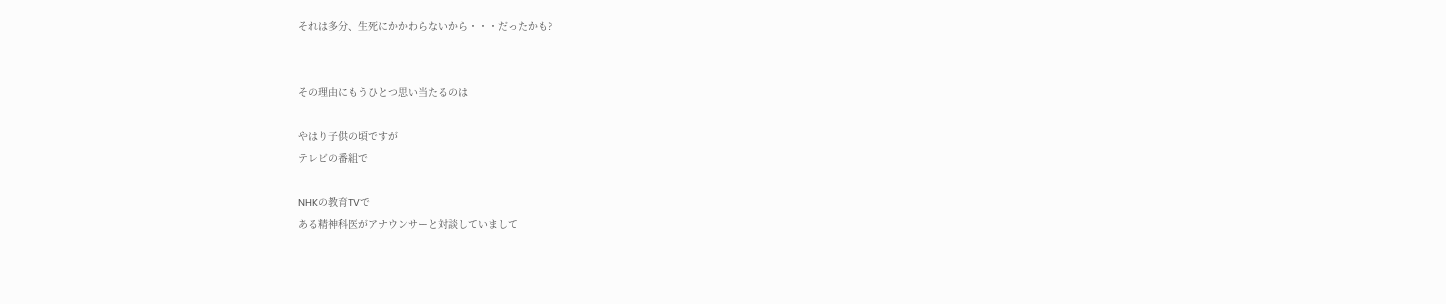それは多分、生死にかかわらないから・・・だったかも?


その理由にもうひとつ思い当たるのは

やはり子供の頃ですが
テレビの番組で

NHKの教育TVで
ある精神科医がアナウンサーと対談していまして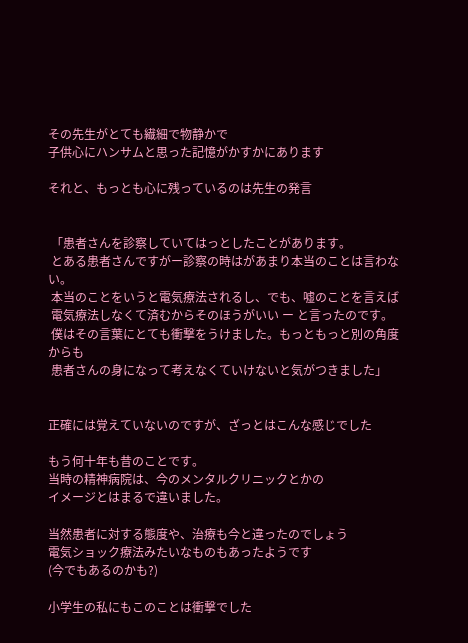その先生がとても繊細で物静かで
子供心にハンサムと思った記憶がかすかにあります

それと、もっとも心に残っているのは先生の発言


 「患者さんを診察していてはっとしたことがあります。
 とある患者さんですがー診察の時はがあまり本当のことは言わない。
 本当のことをいうと電気療法されるし、でも、嘘のことを言えば
 電気療法しなくて済むからそのほうがいい ー と言ったのです。
 僕はその言葉にとても衝撃をうけました。もっともっと別の角度からも
 患者さんの身になって考えなくていけないと気がつきました」


正確には覚えていないのですが、ざっとはこんな感じでした

もう何十年も昔のことです。
当時の精神病院は、今のメンタルクリニックとかの
イメージとはまるで違いました。

当然患者に対する態度や、治療も今と違ったのでしょう
電気ショック療法みたいなものもあったようです
(今でもあるのかも?)

小学生の私にもこのことは衝撃でした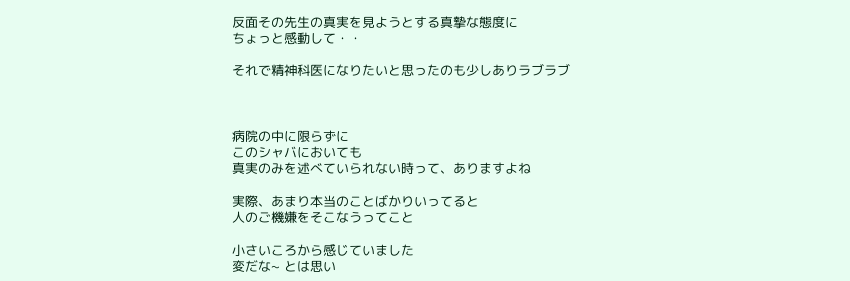反面その先生の真実を見ようとする真摯な態度に
ちょっと感動して・・

それで精神科医になりたいと思ったのも少しありラブラブ



病院の中に限らずに
このシャバにおいても
真実のみを述べていられない時って、ありますよね

実際、あまり本当のことばかりいってると
人のご機嫌をそこなうってこと

小さいころから感じていました
変だな~ とは思い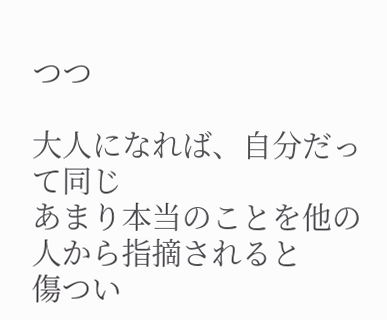つつ

大人になれば、自分だって同じ
あまり本当のことを他の人から指摘されると
傷つい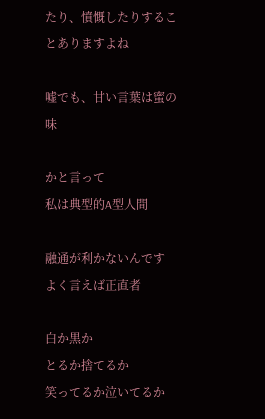たり、憤慨したりすることありますよね

嘘でも、甘い言葉は蜜の味

かと言って
私は典型的A型人間

融通が利かないんです
よく言えば正直者

白か黒か
とるか捨てるか
笑ってるか泣いてるか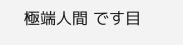極端人間 です目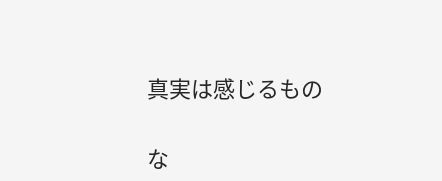真実は感じるもの

な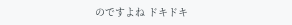のですよね ドキドキ